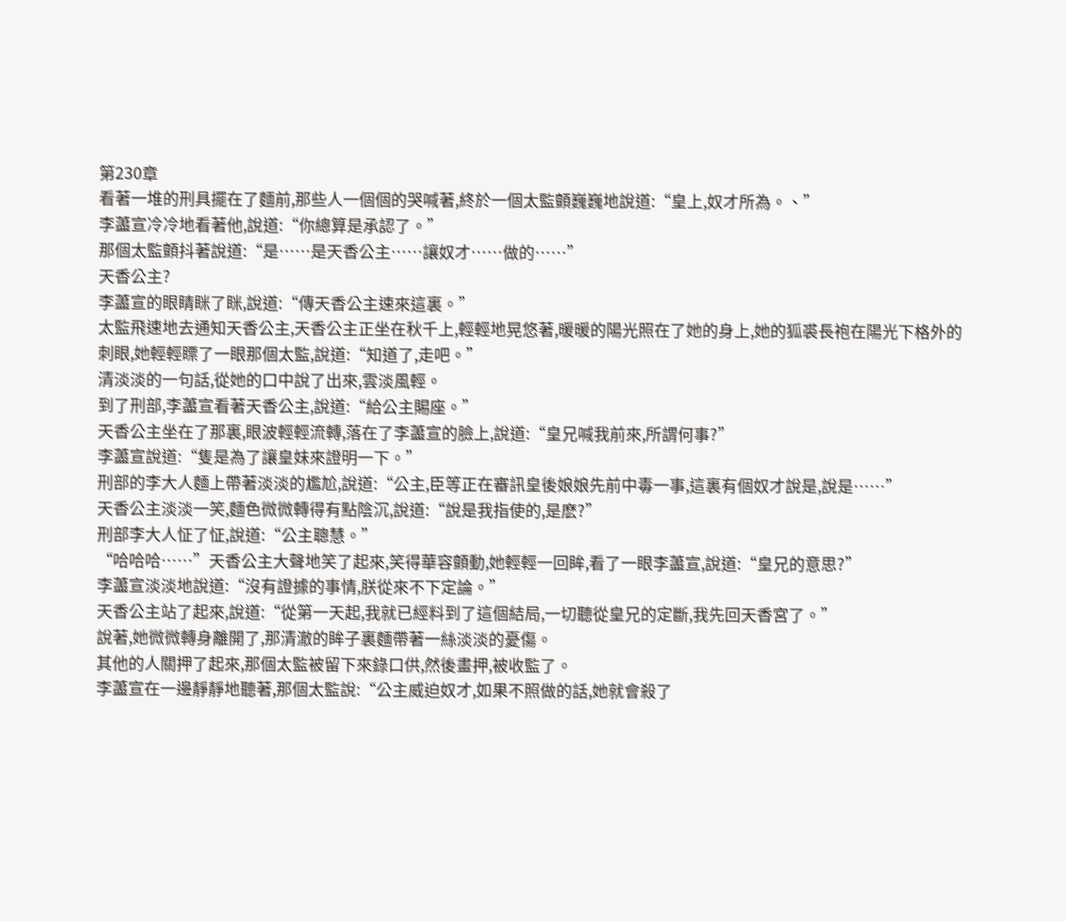第230章
看著一堆的刑具擺在了麵前,那些人一個個的哭喊著,終於一個太監顫巍巍地說道:“皇上,奴才所為。、”
李藎宣冷冷地看著他,說道:“你總算是承認了。”
那個太監顫抖著說道:“是……是天香公主……讓奴才……做的……”
天香公主?
李藎宣的眼睛眯了眯,說道:“傳天香公主速來這裏。”
太監飛速地去通知天香公主,天香公主正坐在秋千上,輕輕地晃悠著,暖暖的陽光照在了她的身上,她的狐裘長袍在陽光下格外的刺眼,她輕輕瞟了一眼那個太監,說道:“知道了,走吧。”
清淡淡的一句話,從她的口中說了出來,雲淡風輕。
到了刑部,李藎宣看著天香公主,說道:“給公主賜座。”
天香公主坐在了那裏,眼波輕輕流轉,落在了李藎宣的臉上,說道:“皇兄喊我前來,所謂何事?”
李藎宣說道:“隻是為了讓皇妹來證明一下。”
刑部的李大人麵上帶著淡淡的尷尬,說道:“公主,臣等正在審訊皇後娘娘先前中毒一事,這裏有個奴才說是,說是……”
天香公主淡淡一笑,麵色微微轉得有點陰沉,說道:“說是我指使的,是麽?”
刑部李大人怔了怔,說道:“公主聰慧。”
“哈哈哈……”天香公主大聲地笑了起來,笑得華容顫動,她輕輕一回眸,看了一眼李藎宣,說道:“皇兄的意思?”
李藎宣淡淡地說道:“沒有證據的事情,朕從來不下定論。”
天香公主站了起來,說道:“從第一天起,我就已經料到了這個結局,一切聽從皇兄的定斷,我先回天香宮了。”
說著,她微微轉身離開了,那清澈的眸子裏麵帶著一絲淡淡的憂傷。
其他的人關押了起來,那個太監被留下來錄口供,然後畫押,被收監了。
李藎宣在一邊靜靜地聽著,那個太監說:“公主威迫奴才,如果不照做的話,她就會殺了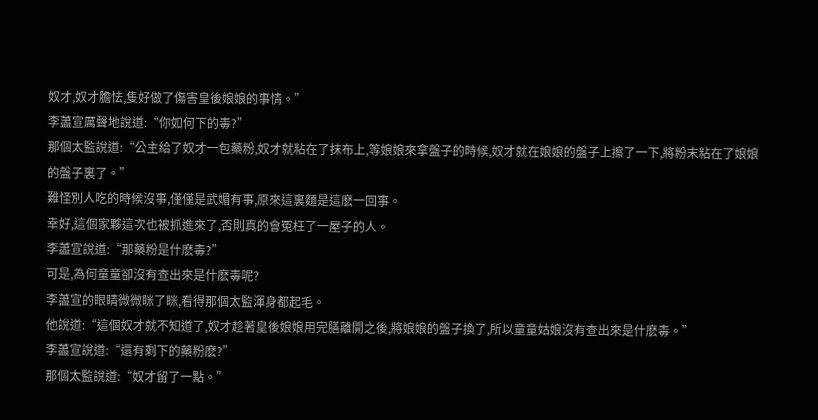奴才,奴才膽怯,隻好做了傷害皇後娘娘的事情。”
李藎宣厲聲地說道:“你如何下的毒?”
那個太監說道:“公主給了奴才一包藥粉,奴才就粘在了抹布上,等娘娘來拿盤子的時候,奴才就在娘娘的盤子上擦了一下,將粉末粘在了娘娘的盤子裏了。”
難怪別人吃的時候沒事,僅僅是武媚有事,原來這裏麵是這麽一回事。
幸好,這個家夥這次也被抓進來了,否則真的會冤枉了一屋子的人。
李藎宣說道:“那藥粉是什麽毒?”
可是,為何童童卻沒有查出來是什麽毒呢?
李藎宣的眼睛微微眯了眯,看得那個太監渾身都起毛。
他說道:“這個奴才就不知道了,奴才趁著皇後娘娘用完膳離開之後,將娘娘的盤子換了,所以童童姑娘沒有查出來是什麽毒。”
李藎宣說道:“還有剩下的藥粉麽?”
那個太監說道:“奴才留了一點。”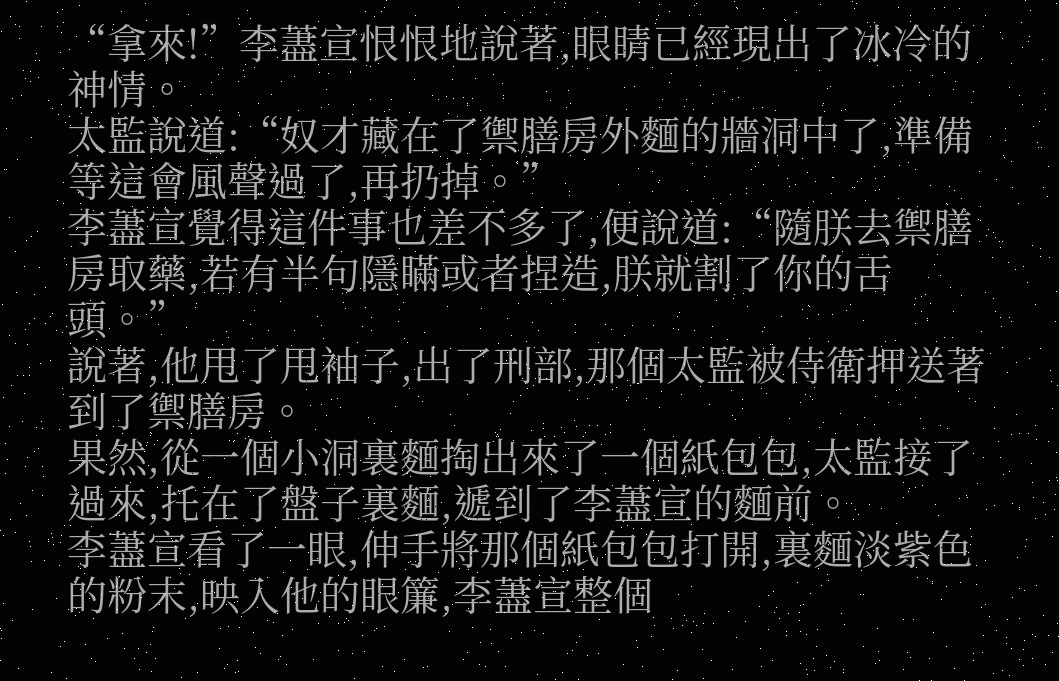“拿來!”李藎宣恨恨地說著,眼睛已經現出了冰冷的神情。
太監說道:“奴才藏在了禦膳房外麵的牆洞中了,準備等這會風聲過了,再扔掉。”
李藎宣覺得這件事也差不多了,便說道:“隨朕去禦膳房取藥,若有半句隱瞞或者捏造,朕就割了你的舌頭。”
說著,他甩了甩袖子,出了刑部,那個太監被侍衛押送著到了禦膳房。
果然,從一個小洞裏麵掏出來了一個紙包包,太監接了過來,托在了盤子裏麵,遞到了李藎宣的麵前。
李藎宣看了一眼,伸手將那個紙包包打開,裏麵淡紫色的粉末,映入他的眼簾,李藎宣整個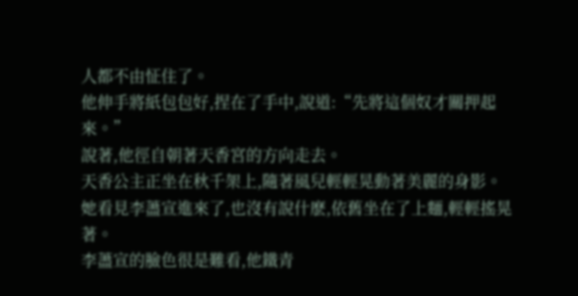人都不由怔住了。
他伸手將紙包包好,捏在了手中,說道:“先將這個奴才關押起來。”
說著,他徑自朝著天香宮的方向走去。
天香公主正坐在秋千架上,隨著風兒輕輕晃動著美麗的身影。
她看見李藎宣進來了,也沒有說什麽,依舊坐在了上麵,輕輕搖晃著。
李藎宣的臉色很是難看,他鐵青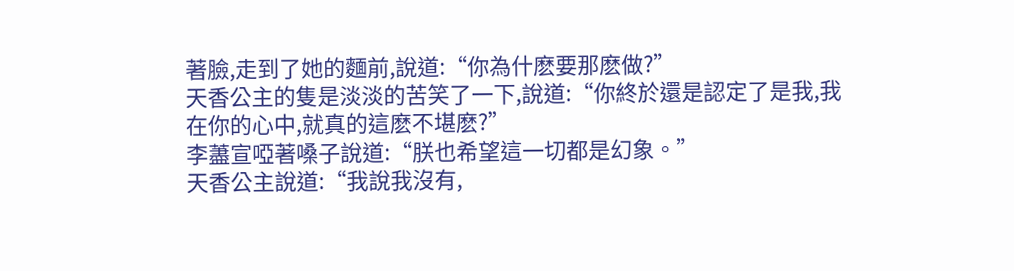著臉,走到了她的麵前,說道:“你為什麽要那麽做?”
天香公主的隻是淡淡的苦笑了一下,說道:“你終於還是認定了是我,我在你的心中,就真的這麽不堪麽?”
李藎宣啞著嗓子說道:“朕也希望這一切都是幻象。”
天香公主說道:“我說我沒有,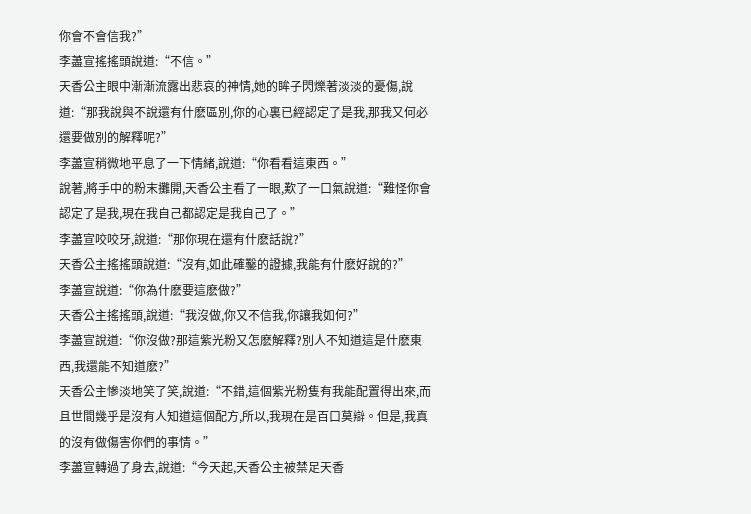你會不會信我?”
李藎宣搖搖頭說道:“不信。”
天香公主眼中漸漸流露出悲哀的神情,她的眸子閃爍著淡淡的憂傷,說道:“那我說與不說還有什麽區別,你的心裏已經認定了是我,那我又何必還要做別的解釋呢?”
李藎宣稍微地平息了一下情緒,說道:“你看看這東西。”
說著,將手中的粉末攤開,天香公主看了一眼,歎了一口氣說道:“難怪你會認定了是我,現在我自己都認定是我自己了。”
李藎宣咬咬牙,說道:“那你現在還有什麽話說?”
天香公主搖搖頭說道:“沒有,如此確鑿的證據,我能有什麽好說的?”
李藎宣說道:“你為什麽要這麽做?”
天香公主搖搖頭,說道:“我沒做,你又不信我,你讓我如何?”
李藎宣說道:“你沒做?那這紫光粉又怎麽解釋?別人不知道這是什麽東西,我還能不知道麽?”
天香公主慘淡地笑了笑,說道:“不錯,這個紫光粉隻有我能配置得出來,而且世間幾乎是沒有人知道這個配方,所以,我現在是百口莫辯。但是,我真的沒有做傷害你們的事情。”
李藎宣轉過了身去,說道:“今天起,天香公主被禁足天香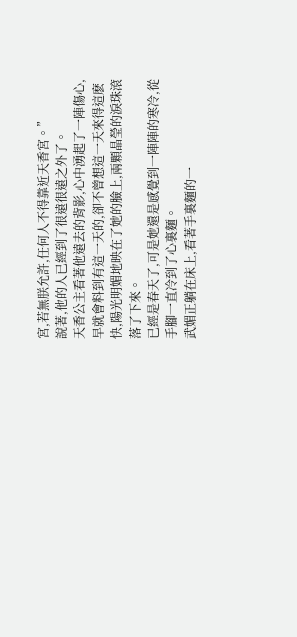宮,若無朕允許,任何人不得靠近天香宮。”
說著,他的人已經到了很遠很遠之外了。
天香公主看著他遠去的背影,心中湧起了一陣傷心,早就會料到有這一天的,卻不曾想這一天來得這麽快,陽光明媚地映在了她的臉上,兩顆晶瑩的淚珠滾落了下來。
已經是春天了,可是她還是感覺到一陣陣的寒冷,從手腳一直冷到了心裏麵。
武媚正躺在床上,看著手裏麵的一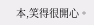本,笑得很開心。